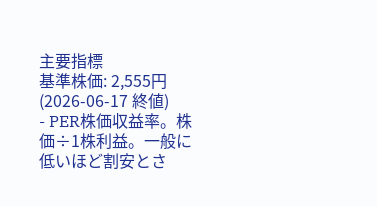主要指標
基準株価: 2,555円(2026-06-17 終値)
- PER株価収益率。株価÷1株利益。一般に低いほど割安とさ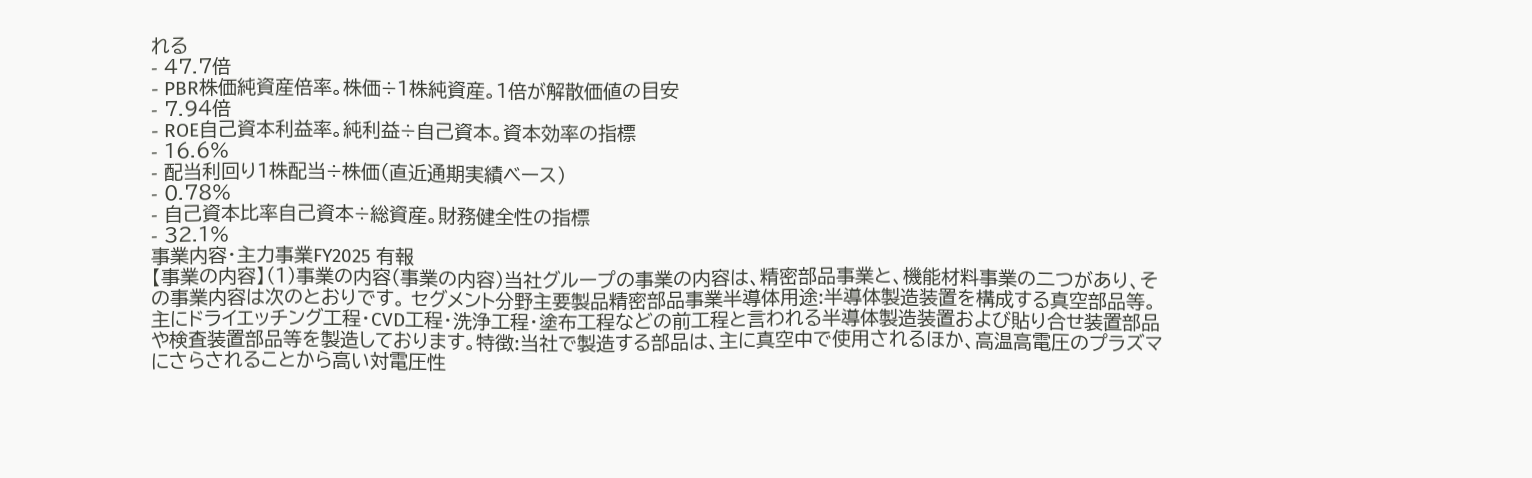れる
- 47.7倍
- PBR株価純資産倍率。株価÷1株純資産。1倍が解散価値の目安
- 7.94倍
- ROE自己資本利益率。純利益÷自己資本。資本効率の指標
- 16.6%
- 配当利回り1株配当÷株価(直近通期実績ベース)
- 0.78%
- 自己資本比率自己資本÷総資産。財務健全性の指標
- 32.1%
事業内容・主力事業FY2025 有報
【事業の内容】(1)事業の内容(事業の内容)当社グループの事業の内容は、精密部品事業と、機能材料事業の二つがあり、その事業内容は次のとおりです。 セグメント分野主要製品精密部品事業半導体用途:半導体製造装置を構成する真空部品等。主にドライエッチング工程・CVD工程・洗浄工程・塗布工程などの前工程と言われる半導体製造装置および貼り合せ装置部品や検査装置部品等を製造しております。特徴:当社で製造する部品は、主に真空中で使用されるほか、高温高電圧のプラズマにさらされることから高い対電圧性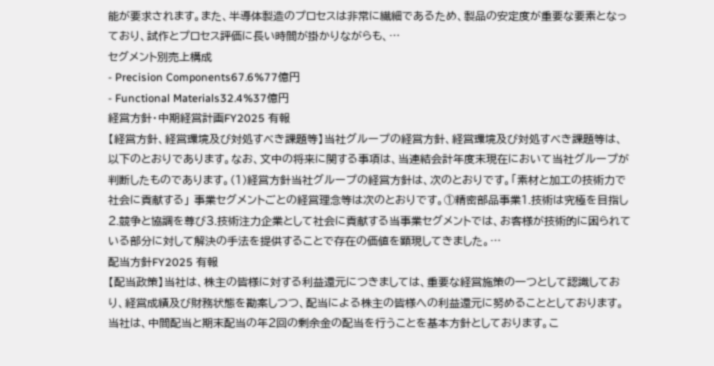能が要求されます。また、半導体製造のプロセスは非常に繊細であるため、製品の安定度が重要な要素となっており、試作とプロセス評価に長い時間が掛かりながらも、…
セグメント別売上構成
- Precision Components67.6%77億円
- Functional Materials32.4%37億円
経営方針・中期経営計画FY2025 有報
【経営方針、経営環境及び対処すべき課題等】当社グループの経営方針、経営環境及び対処すべき課題等は、以下のとおりであります。なお、文中の将来に関する事項は、当連結会計年度末現在において当社グループが判断したものであります。(1)経営方針当社グループの経営方針は、次のとおりです。「素材と加工の技術力で社会に貢献する」 事業セグメントごとの経営理念等は次のとおりです。①精密部品事業1.技術は究極を目指し2.競争と協調を尊び3.技術注力企業として社会に貢献する当事業セグメントでは、お客様が技術的に困られている部分に対して解決の手法を提供することで存在の価値を顕現してきました。…
配当方針FY2025 有報
【配当政策】当社は、株主の皆様に対する利益還元につきましては、重要な経営施策の一つとして認識しており、経営成績及び財務状態を勘案しつつ、配当による株主の皆様への利益還元に努めることとしております。当社は、中間配当と期末配当の年2回の剰余金の配当を行うことを基本方針としております。こ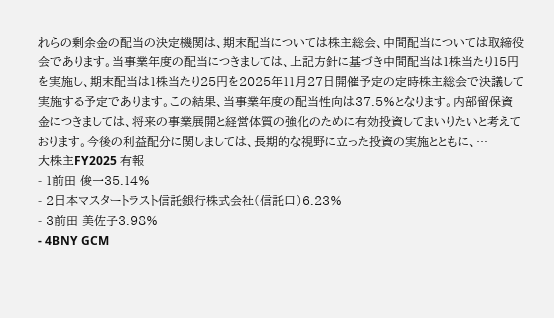れらの剰余金の配当の決定機関は、期末配当については株主総会、中間配当については取締役会であります。当事業年度の配当につきましては、上記方針に基づき中間配当は1株当たり15円を実施し、期末配当は1株当たり25円を2025年11月27日開催予定の定時株主総会で決議して実施する予定であります。この結果、当事業年度の配当性向は37.5%となります。内部留保資金につきましては、将来の事業展開と経営体質の強化のために有効投資してまいりたいと考えております。今後の利益配分に関しましては、長期的な視野に立った投資の実施とともに、…
大株主FY2025 有報
- 1前田 俊一35.14%
- 2日本マスタートラスト信託銀行株式会社(信託口)6.23%
- 3前田 美佐子3.98%
- 4BNY GCM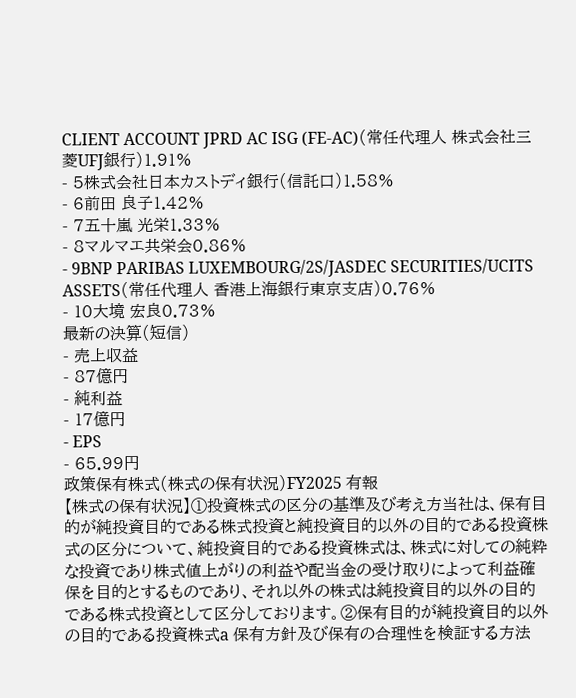CLIENT ACCOUNT JPRD AC ISG (FE-AC)(常任代理人 株式会社三菱UFJ銀行)1.91%
- 5株式会社日本カストディ銀行(信託口)1.58%
- 6前田 良子1.42%
- 7五十嵐 光栄1.33%
- 8マルマエ共栄会0.86%
- 9BNP PARIBAS LUXEMBOURG/2S/JASDEC SECURITIES/UCITS ASSETS(常任代理人 香港上海銀行東京支店)0.76%
- 10大境 宏良0.73%
最新の決算(短信)
- 売上収益
- 87億円
- 純利益
- 17億円
- EPS
- 65.99円
政策保有株式(株式の保有状況)FY2025 有報
【株式の保有状況】①投資株式の区分の基準及び考え方当社は、保有目的が純投資目的である株式投資と純投資目的以外の目的である投資株式の区分について、純投資目的である投資株式は、株式に対しての純粋な投資であり株式値上がりの利益や配当金の受け取りによって利益確保を目的とするものであり、それ以外の株式は純投資目的以外の目的である株式投資として区分しております。②保有目的が純投資目的以外の目的である投資株式a 保有方針及び保有の合理性を検証する方法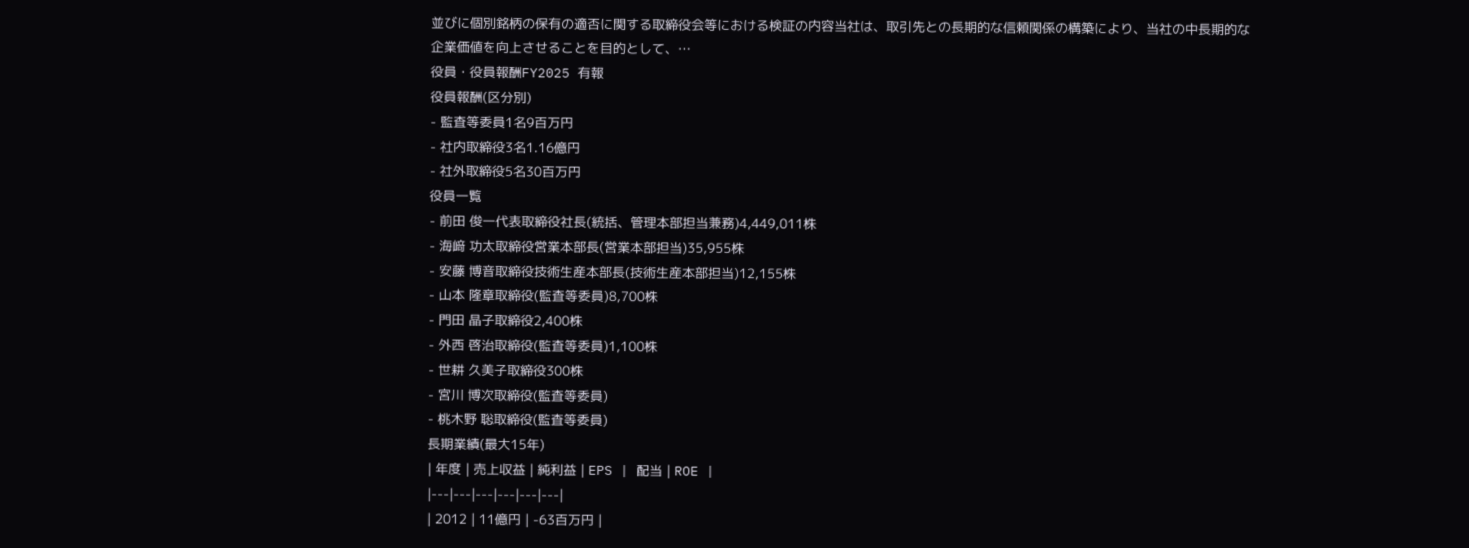並びに個別銘柄の保有の適否に関する取締役会等における検証の内容当社は、取引先との長期的な信頼関係の構築により、当社の中長期的な企業価値を向上させることを目的として、…
役員・役員報酬FY2025 有報
役員報酬(区分別)
- 監査等委員1名9百万円
- 社内取締役3名1.16億円
- 社外取締役5名30百万円
役員一覧
- 前田 俊一代表取締役社長(統括、管理本部担当兼務)4,449,011株
- 海﨑 功太取締役営業本部長(営業本部担当)35,955株
- 安藤 博音取締役技術生産本部長(技術生産本部担当)12,155株
- 山本 隆章取締役(監査等委員)8,700株
- 門田 晶子取締役2,400株
- 外西 啓治取締役(監査等委員)1,100株
- 世耕 久美子取締役300株
- 宮川 博次取締役(監査等委員)
- 桃木野 聡取締役(監査等委員)
長期業績(最大15年)
| 年度 | 売上収益 | 純利益 | EPS | 配当 | ROE |
|---|---|---|---|---|---|
| 2012 | 11億円 | -63百万円 |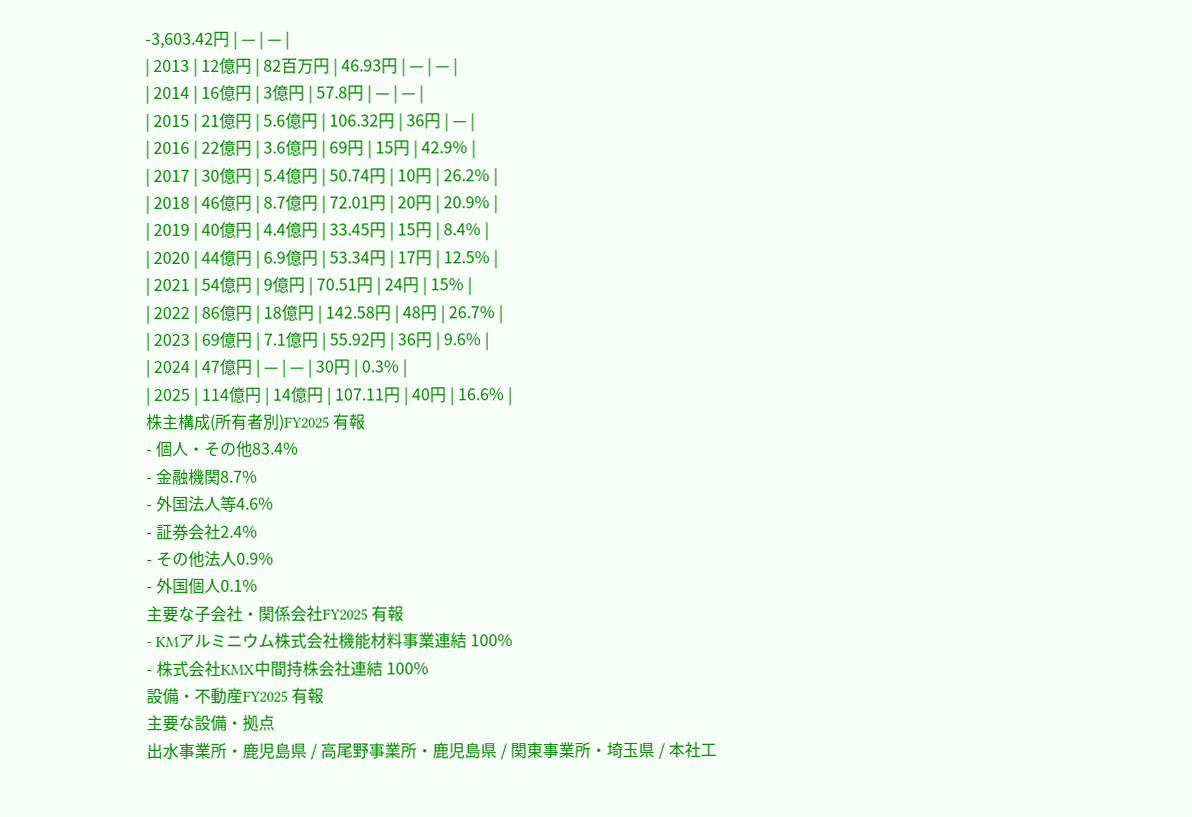-3,603.42円 | — | — |
| 2013 | 12億円 | 82百万円 | 46.93円 | — | — |
| 2014 | 16億円 | 3億円 | 57.8円 | — | — |
| 2015 | 21億円 | 5.6億円 | 106.32円 | 36円 | — |
| 2016 | 22億円 | 3.6億円 | 69円 | 15円 | 42.9% |
| 2017 | 30億円 | 5.4億円 | 50.74円 | 10円 | 26.2% |
| 2018 | 46億円 | 8.7億円 | 72.01円 | 20円 | 20.9% |
| 2019 | 40億円 | 4.4億円 | 33.45円 | 15円 | 8.4% |
| 2020 | 44億円 | 6.9億円 | 53.34円 | 17円 | 12.5% |
| 2021 | 54億円 | 9億円 | 70.51円 | 24円 | 15% |
| 2022 | 86億円 | 18億円 | 142.58円 | 48円 | 26.7% |
| 2023 | 69億円 | 7.1億円 | 55.92円 | 36円 | 9.6% |
| 2024 | 47億円 | — | — | 30円 | 0.3% |
| 2025 | 114億円 | 14億円 | 107.11円 | 40円 | 16.6% |
株主構成(所有者別)FY2025 有報
- 個人・その他83.4%
- 金融機関8.7%
- 外国法人等4.6%
- 証券会社2.4%
- その他法人0.9%
- 外国個人0.1%
主要な子会社・関係会社FY2025 有報
- KMアルミニウム株式会社機能材料事業連結 100%
- 株式会社KMX中間持株会社連結 100%
設備・不動産FY2025 有報
主要な設備・拠点
出水事業所・鹿児島県 / 高尾野事業所・鹿児島県 / 関東事業所・埼玉県 / 本社工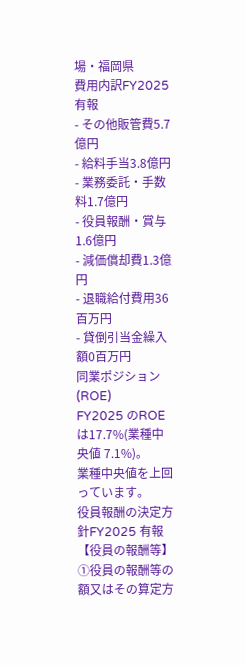場・福岡県
費用内訳FY2025 有報
- その他販管費5.7億円
- 給料手当3.8億円
- 業務委託・手数料1.7億円
- 役員報酬・賞与1.6億円
- 減価償却費1.3億円
- 退職給付費用36百万円
- 貸倒引当金繰入額0百万円
同業ポジション(ROE)
FY2025 のROEは17.7%(業種中央値 7.1%)。
業種中央値を上回っています。
役員報酬の決定方針FY2025 有報
【役員の報酬等】①役員の報酬等の額又はその算定方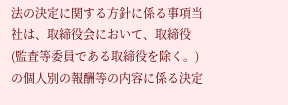法の決定に関する方針に係る事項当社は、取締役会において、取締役(監査等委員である取締役を除く。)の個人別の報酬等の内容に係る決定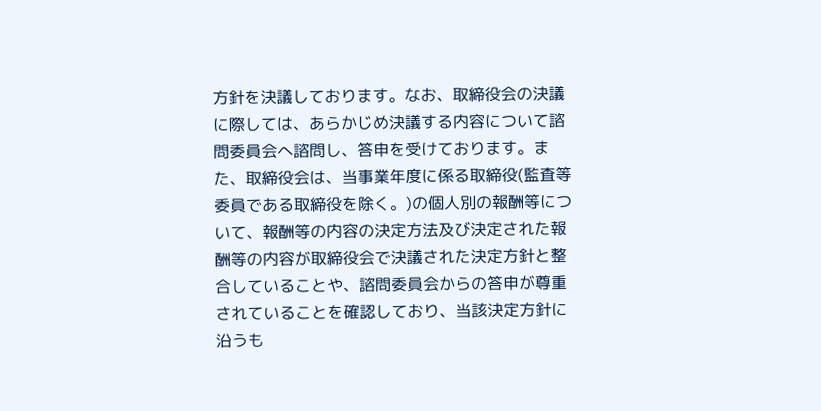方針を決議しております。なお、取締役会の決議に際しては、あらかじめ決議する内容について諮問委員会へ諮問し、答申を受けております。また、取締役会は、当事業年度に係る取締役(監査等委員である取締役を除く。)の個人別の報酬等について、報酬等の内容の決定方法及び決定された報酬等の内容が取締役会で決議された決定方針と整合していることや、諮問委員会からの答申が尊重されていることを確認しており、当該決定方針に沿うも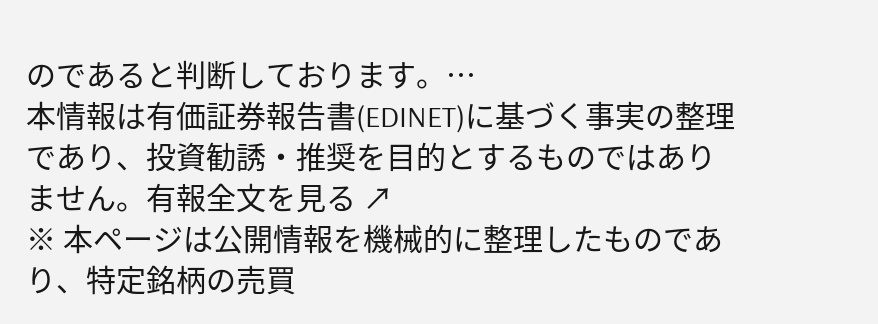のであると判断しております。…
本情報は有価証券報告書(EDINET)に基づく事実の整理であり、投資勧誘・推奨を目的とするものではありません。有報全文を見る ↗
※ 本ページは公開情報を機械的に整理したものであり、特定銘柄の売買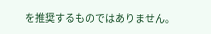を推奨するものではありません。